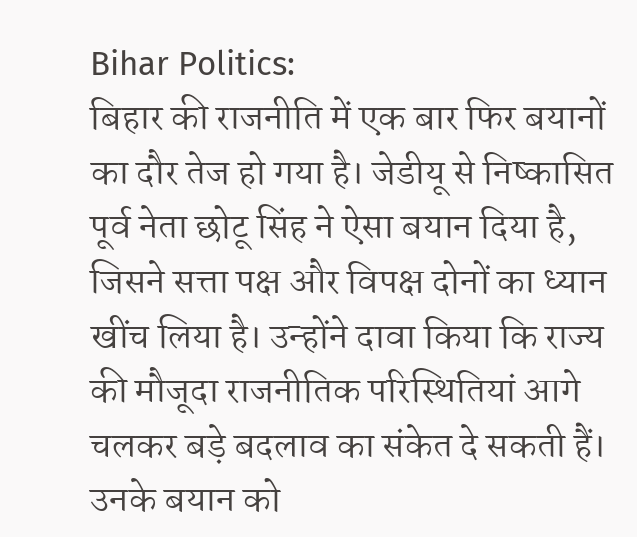Bihar Politics:
बिहार की राजनीति में एक बार फिर बयानों का दौर तेज हो गया है। जेडीयू से निष्कासित पूर्व नेता छोटू सिंह ने ऐसा बयान दिया है, जिसने सत्ता पक्ष और विपक्ष दोनों का ध्यान खींच लिया है। उन्होंने दावा किया कि राज्य की मौजूदा राजनीतिक परिस्थितियां आगे चलकर बड़े बदलाव का संकेत दे सकती हैं।
उनके बयान को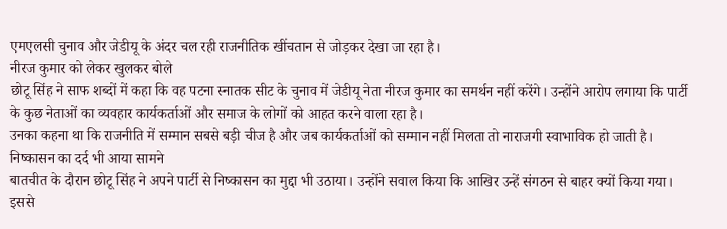एमएलसी चुनाव और जेडीयू के अंदर चल रही राजनीतिक खींचतान से जोड़कर देखा जा रहा है।
नीरज कुमार को लेकर खुलकर बोले
छोटू सिंह ने साफ शब्दों में कहा कि वह पटना स्नातक सीट के चुनाव में जेडीयू नेता नीरज कुमार का समर्थन नहीं करेंगे। उन्होंने आरोप लगाया कि पार्टी के कुछ नेताओं का व्यवहार कार्यकर्ताओं और समाज के लोगों को आहत करने वाला रहा है।
उनका कहना था कि राजनीति में सम्मान सबसे बड़ी चीज है और जब कार्यकर्ताओं को सम्मान नहीं मिलता तो नाराजगी स्वाभाविक हो जाती है।
निष्कासन का दर्द भी आया सामने
बातचीत के दौरान छोटू सिंह ने अपने पार्टी से निष्कासन का मुद्दा भी उठाया। उन्होंने सवाल किया कि आखिर उन्हें संगठन से बाहर क्यों किया गया। इससे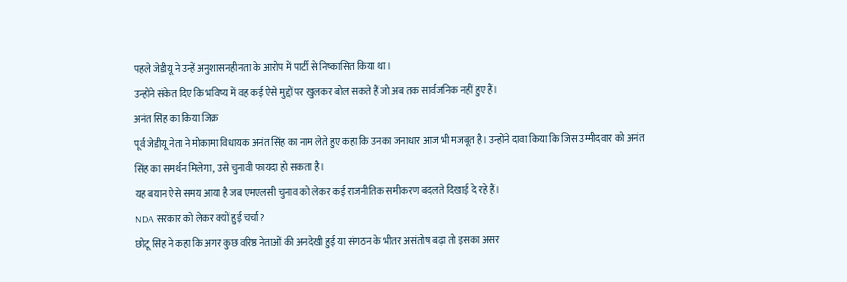पहले जेडीयू ने उन्हें अनुशासनहीनता के आरोप में पार्टी से निष्कासित किया था।
उन्होंने संकेत दिए कि भविष्य में वह कई ऐसे मुद्दों पर खुलकर बोल सकते हैं जो अब तक सार्वजनिक नहीं हुए हैं।
अनंत सिंह का किया जिक्र
पूर्व जेडीयू नेता ने मोकामा विधायक अनंत सिंह का नाम लेते हुए कहा कि उनका जनाधार आज भी मजबूत है। उन्होंने दावा किया कि जिस उम्मीदवार को अनंत सिंह का समर्थन मिलेगा, उसे चुनावी फायदा हो सकता है।
यह बयान ऐसे समय आया है जब एमएलसी चुनाव को लेकर कई राजनीतिक समीकरण बदलते दिखाई दे रहे हैं।
NDA सरकार को लेकर क्यों हुई चर्चा?
छोटू सिंह ने कहा कि अगर कुछ वरिष्ठ नेताओं की अनदेखी हुई या संगठन के भीतर असंतोष बढ़ा तो इसका असर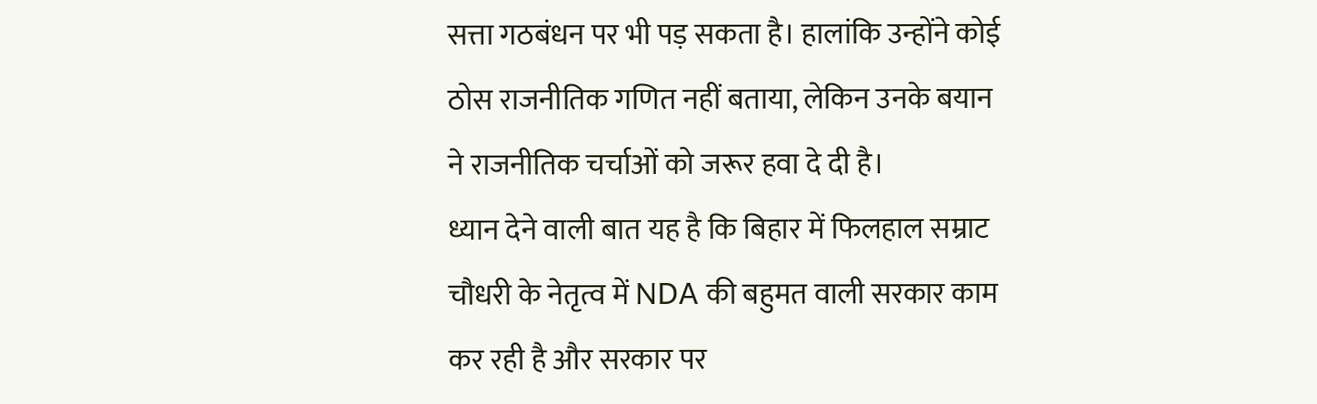सत्ता गठबंधन पर भी पड़ सकता है। हालांकि उन्होंने कोई ठोस राजनीतिक गणित नहीं बताया, लेकिन उनके बयान ने राजनीतिक चर्चाओं को जरूर हवा दे दी है।
ध्यान देने वाली बात यह है कि बिहार में फिलहाल सम्राट चौधरी के नेतृत्व में NDA की बहुमत वाली सरकार काम कर रही है और सरकार पर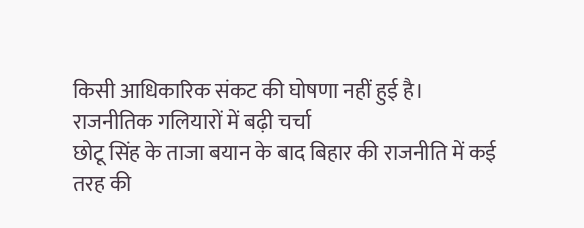किसी आधिकारिक संकट की घोषणा नहीं हुई है।
राजनीतिक गलियारों में बढ़ी चर्चा
छोटू सिंह के ताजा बयान के बाद बिहार की राजनीति में कई तरह की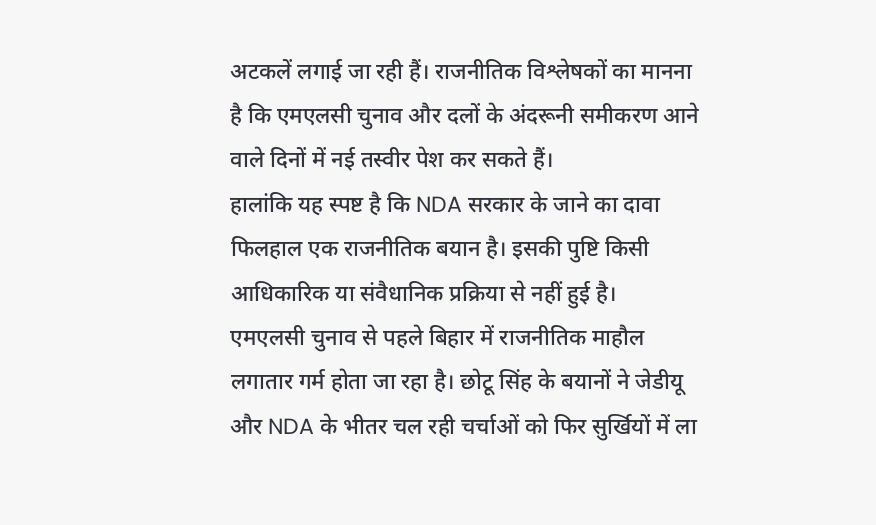अटकलें लगाई जा रही हैं। राजनीतिक विश्लेषकों का मानना है कि एमएलसी चुनाव और दलों के अंदरूनी समीकरण आने वाले दिनों में नई तस्वीर पेश कर सकते हैं।
हालांकि यह स्पष्ट है कि NDA सरकार के जाने का दावा फिलहाल एक राजनीतिक बयान है। इसकी पुष्टि किसी आधिकारिक या संवैधानिक प्रक्रिया से नहीं हुई है।
एमएलसी चुनाव से पहले बिहार में राजनीतिक माहौल लगातार गर्म होता जा रहा है। छोटू सिंह के बयानों ने जेडीयू और NDA के भीतर चल रही चर्चाओं को फिर सुर्खियों में ला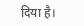दिया है।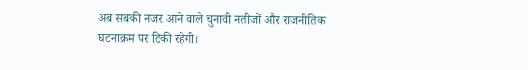अब सबकी नजर आने वाले चुनावी नतीजों और राजनीतिक घटनाक्रम पर टिकी रहेगी।